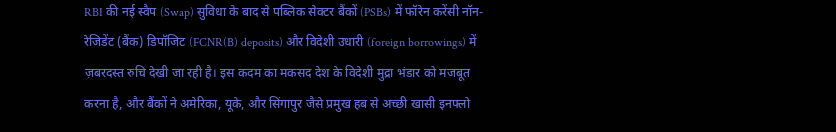RBI की नई स्वैप (Swap) सुविधा के बाद से पब्लिक सेक्टर बैंकों (PSBs) में फॉरेन करेंसी नॉन-रेजिडेंट (बैंक) डिपॉजिट (FCNR(B) deposits) और विदेशी उधारी (foreign borrowings) में ज़बरदस्त रुचि देखी जा रही है। इस कदम का मकसद देश के विदेशी मुद्रा भंडार को मजबूत करना है, और बैंकों ने अमेरिका, यूके, और सिंगापुर जैसे प्रमुख हब से अच्छी खासी इनफ्लो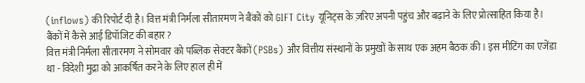(inflows) की रिपोर्ट दी है। वित्त मंत्री निर्मला सीतारमण ने बैंकों को GIFT City यूनिट्स के ज़रिए अपनी पहुंच और बढ़ाने के लिए प्रोत्साहित किया है।
बैंकों में कैसे आई डिपॉजिट की बहार?
वित्त मंत्री निर्मला सीतारमण ने सोमवार को पब्लिक सेक्टर बैंकों (PSBs) और वित्तीय संस्थानों के प्रमुखों के साथ एक अहम बैठक की। इस मीटिंग का एजेंडा था - विदेशी मुद्रा को आकर्षित करने के लिए हाल ही में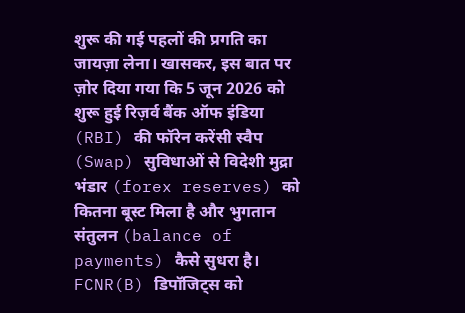शुरू की गई पहलों की प्रगति का जायज़ा लेना। खासकर, इस बात पर ज़ोर दिया गया कि 5 जून 2026 को शुरू हुई रिज़र्व बैंक ऑफ इंडिया (RBI) की फॉरेन करेंसी स्वैप (Swap) सुविधाओं से विदेशी मुद्रा भंडार (forex reserves) को कितना बूस्ट मिला है और भुगतान संतुलन (balance of payments) कैसे सुधरा है।
FCNR(B) डिपॉजिट्स को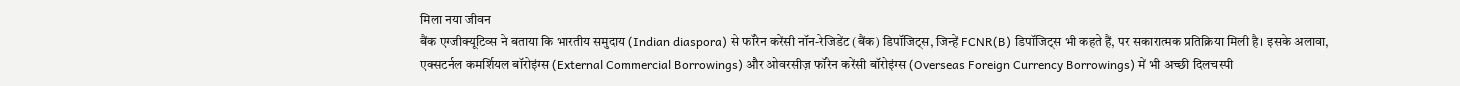मिला नया जीवन
बैंक एग्जीक्यूटिव्स ने बताया कि भारतीय समुदाय (Indian diaspora) से फॉरेन करेंसी नॉन-रेजिडेंट (बैंक) डिपॉजिट्स, जिन्हें FCNR(B) डिपॉजिट्स भी कहते हैं, पर सकारात्मक प्रतिक्रिया मिली है। इसके अलावा, एक्सटर्नल कमर्शियल बॉरोइंग्स (External Commercial Borrowings) और ओवरसीज़ फॉरेन करेंसी बॉरोइंग्स (Overseas Foreign Currency Borrowings) में भी अच्छी दिलचस्पी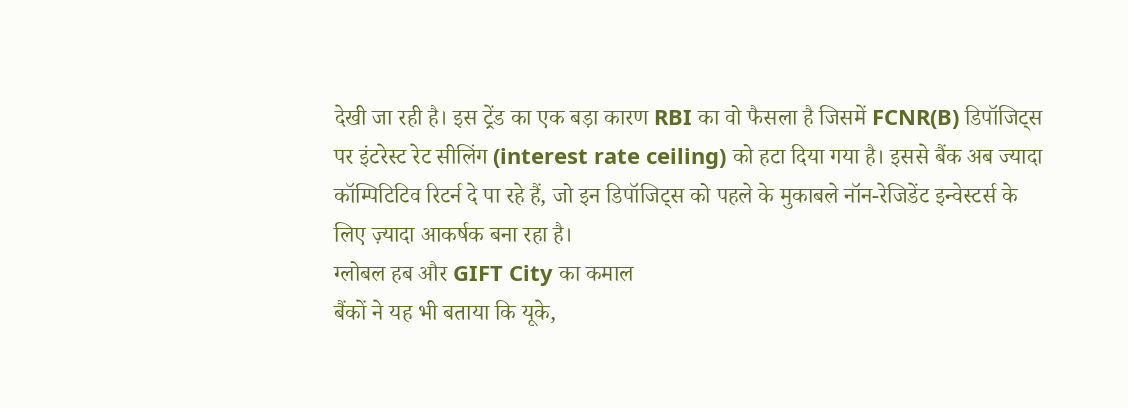देखी जा रही है। इस ट्रेंड का एक बड़ा कारण RBI का वो फैसला है जिसमें FCNR(B) डिपॉजिट्स पर इंटरेस्ट रेट सीलिंग (interest rate ceiling) को हटा दिया गया है। इससे बैंक अब ज्यादा कॉम्पिटिटिव रिटर्न दे पा रहे हैं, जो इन डिपॉजिट्स को पहले के मुकाबले नॉन-रेजिडेंट इन्वेस्टर्स के लिए ज़्यादा आकर्षक बना रहा है।
ग्लोबल हब और GIFT City का कमाल
बैंकों ने यह भी बताया कि यूके,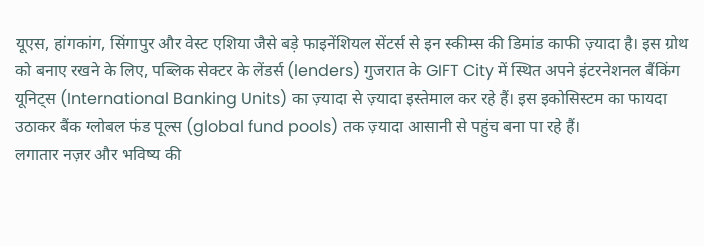यूएस, हांगकांग, सिंगापुर और वेस्ट एशिया जैसे बड़े फाइनेंशियल सेंटर्स से इन स्कीम्स की डिमांड काफी ज़्यादा है। इस ग्रोथ को बनाए रखने के लिए, पब्लिक सेक्टर के लेंडर्स (lenders) गुजरात के GIFT City में स्थित अपने इंटरनेशनल बैंकिंग यूनिट्स (International Banking Units) का ज़्यादा से ज़्यादा इस्तेमाल कर रहे हैं। इस इकोसिस्टम का फायदा उठाकर बैंक ग्लोबल फंड पूल्स (global fund pools) तक ज़्यादा आसानी से पहुंच बना पा रहे हैं।
लगातार नज़र और भविष्य की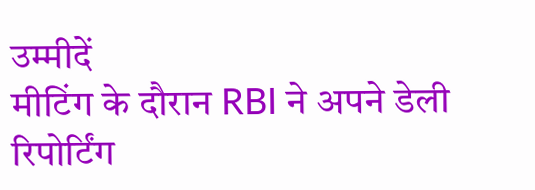उम्मीदें
मीटिंग के दौरान RBI ने अपने डेली रिपोर्टिंग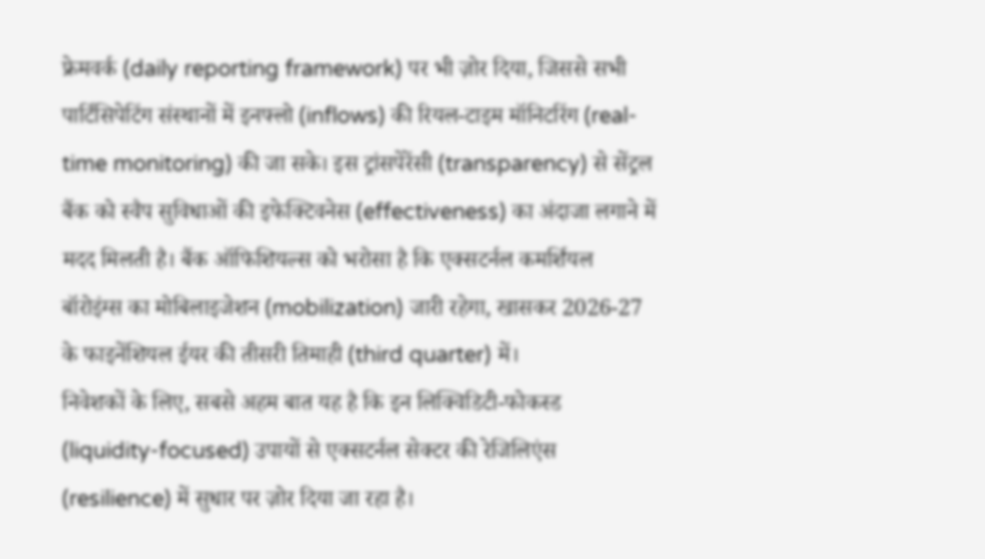फ्रेमवर्क (daily reporting framework) पर भी ज़ोर दिया, जिससे सभी पार्टिसिपेटिंग संस्थानों में इनफ्लो (inflows) की रियल-टाइम मॉनिटरिंग (real-time monitoring) की जा सके। इस ट्रांसपेरेंसी (transparency) से सेंट्रल बैंक को स्वैप सुविधाओं की इफेक्टिवनेस (effectiveness) का अंदाजा लगाने में मदद मिलती है। बैंक ऑफिशियल्स को भरोसा है कि एक्सटर्नल कमर्शियल बॉरोइंग्स का मोबिलाइजेशन (mobilization) जारी रहेगा, खासकर 2026-27 के फाइनेंशियल ईयर की तीसरी तिमाही (third quarter) में।
निवेशकों के लिए, सबसे अहम बात यह है कि इन लिक्विडिटी-फोकस्ड (liquidity-focused) उपायों से एक्सटर्नल सेक्टर की रेजिलिएंस (resilience) में सुधार पर ज़ोर दिया जा रहा है।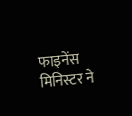फाइनेंस मिनिस्टर ने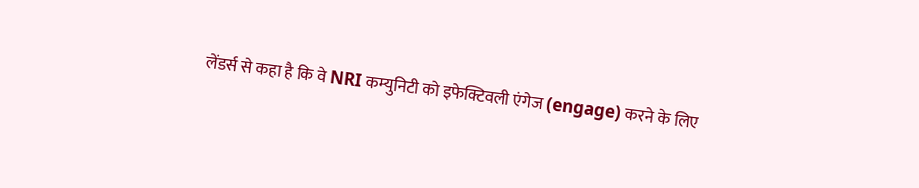लेंडर्स से कहा है कि वे NRI कम्युनिटी को इफेक्टिवली एंगेज (engage) करने के लिए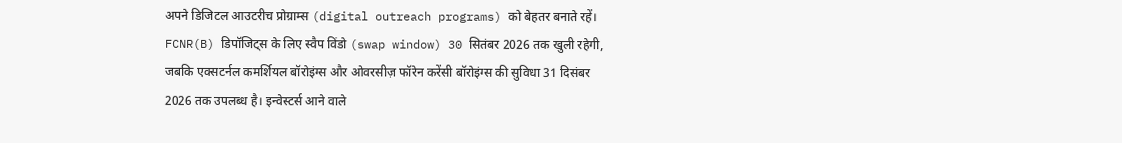अपने डिजिटल आउटरीच प्रोग्राम्स (digital outreach programs) को बेहतर बनाते रहें। FCNR(B) डिपॉजिट्स के लिए स्वैप विंडो (swap window) 30 सितंबर 2026 तक खुली रहेगी, जबकि एक्सटर्नल कमर्शियल बॉरोइंग्स और ओवरसीज़ फॉरेन करेंसी बॉरोइंग्स की सुविधा 31 दिसंबर 2026 तक उपलब्ध है। इन्वेस्टर्स आने वाले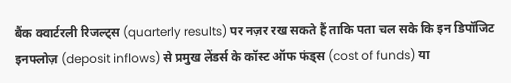बैंक क्वार्टरली रिजल्ट्स (quarterly results) पर नज़र रख सकते हैं ताकि पता चल सके कि इन डिपॉजिट इनफ्लोज़ (deposit inflows) से प्रमुख लेंडर्स के कॉस्ट ऑफ फंड्स (cost of funds) या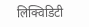लिक्विडिटी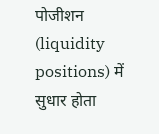पोजीशन (liquidity positions) में सुधार होता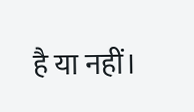है या नहीं।